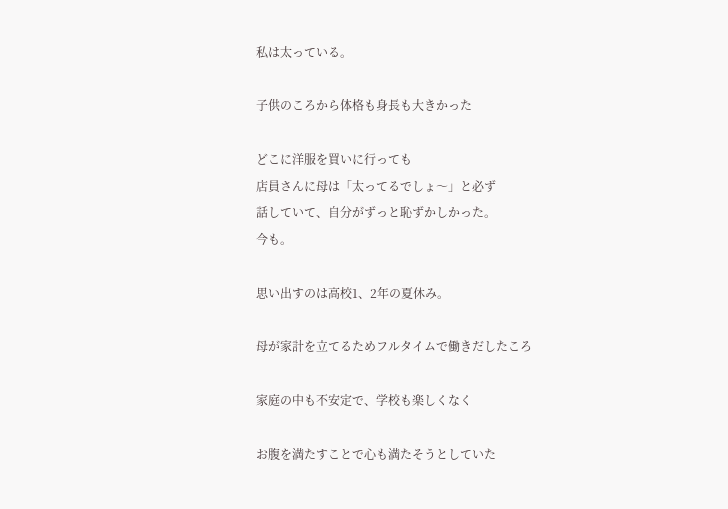私は太っている。

子供のころから体格も身長も大きかった

どこに洋服を買いに行っても
店員さんに母は「太ってるでしょ〜」と必ず
話していて、自分がずっと恥ずかしかった。
今も。

思い出すのは高校1、2年の夏休み。

母が家計を立てるためフルタイムで働きだしたころ

家庭の中も不安定で、学校も楽しくなく

お腹を満たすことで心も満たそうとしていた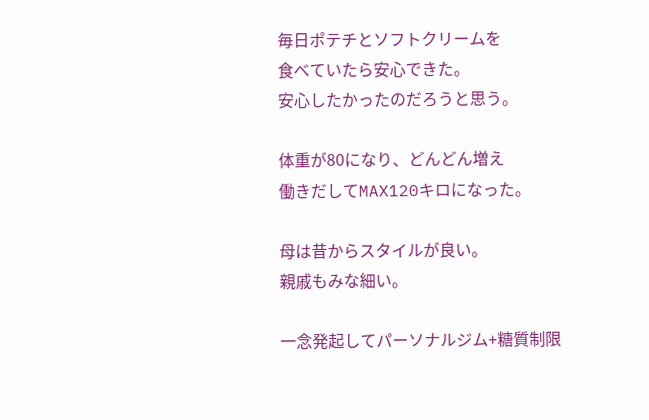毎日ポテチとソフトクリームを
食べていたら安心できた。
安心したかったのだろうと思う。

体重が80になり、どんどん増え
働きだしてMAX120キロになった。

母は昔からスタイルが良い。
親戚もみな細い。

一念発起してパーソナルジム+糖質制限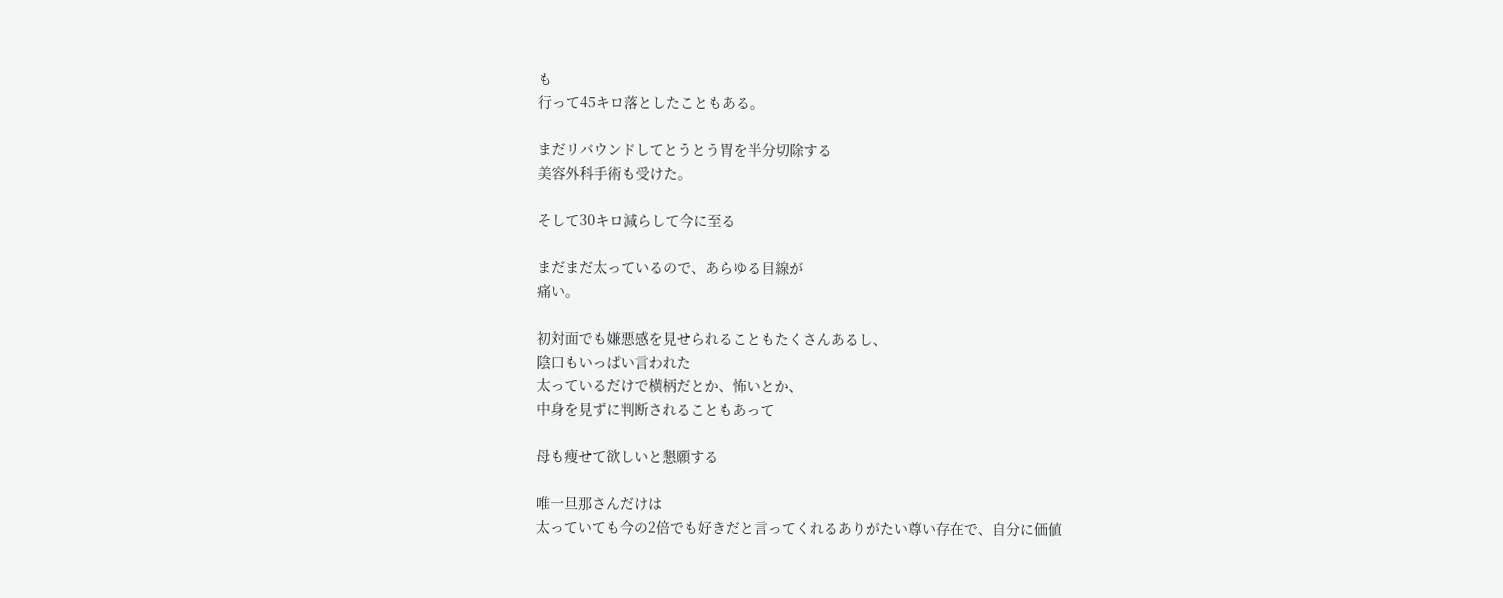も
行って45キロ落としたこともある。

まだリバウンドしてとうとう胃を半分切除する
美容外科手術も受けた。

そして30キロ減らして今に至る

まだまだ太っているので、あらゆる目線が
痛い。

初対面でも嫌悪感を見せられることもたくさんあるし、
陰口もいっぱい言われた
太っているだけで横柄だとか、怖いとか、
中身を見ずに判断されることもあって

母も痩せて欲しいと懇願する

唯一旦那さんだけは
太っていても今の2倍でも好きだと言ってくれるありがたい尊い存在で、自分に価値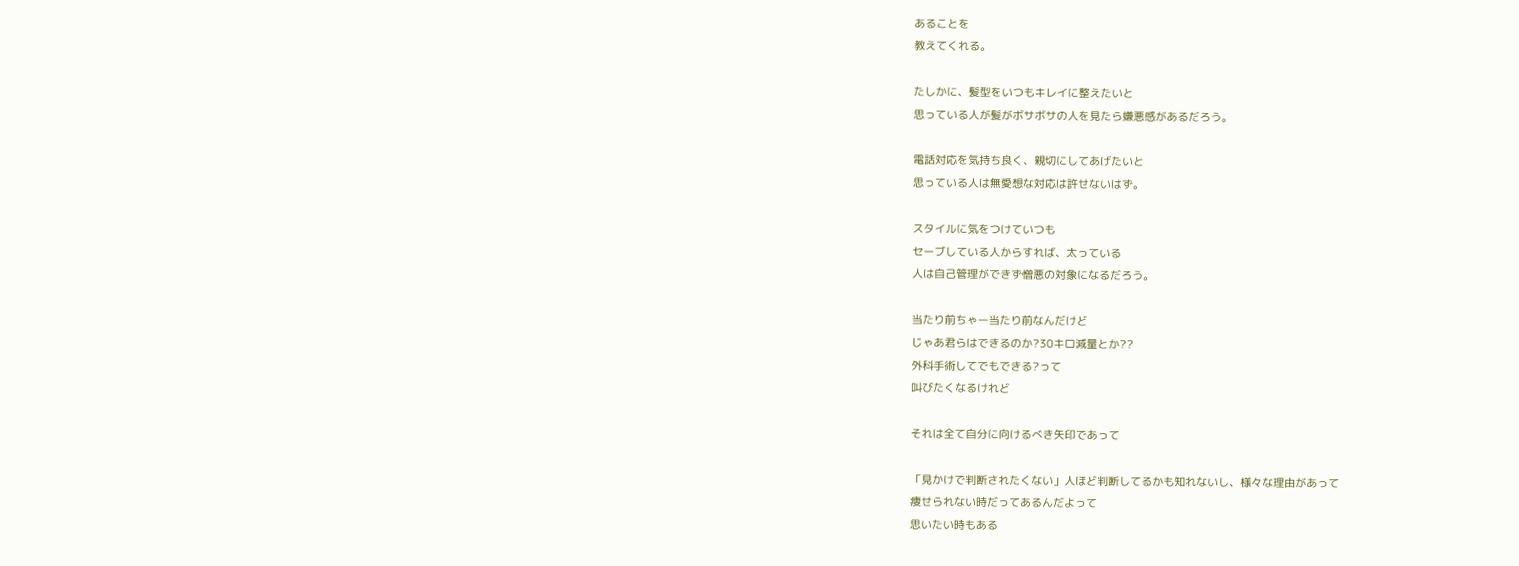あることを
教えてくれる。

たしかに、髪型をいつもキレイに整えたいと
思っている人が髪がボサボサの人を見たら嫌悪感があるだろう。

電話対応を気持ち良く、親切にしてあげたいと
思っている人は無愛想な対応は許せないはず。

スタイルに気をつけていつも
セーブしている人からすれば、太っている
人は自己管理ができず憎悪の対象になるだろう。

当たり前ちゃー当たり前なんだけど
じゃあ君らはできるのか?30キロ減量とか??
外科手術してでもできる?って
叫びたくなるけれど

それは全て自分に向けるべき矢印であって

「見かけで判断されたくない」人ほど判断してるかも知れないし、様々な理由があって
痩せられない時だってあるんだよって
思いたい時もある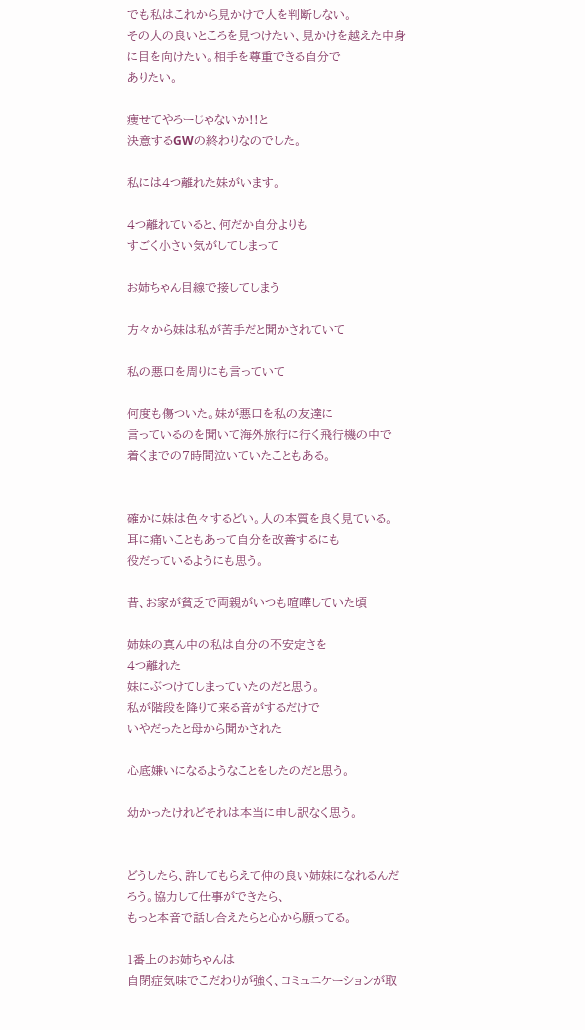でも私はこれから見かけで人を判断しない。
その人の良いところを見つけたい、見かけを越えた中身に目を向けたい。相手を尊重できる自分で
ありたい。

痩せてやろーじゃないか!!と
決意するGWの終わりなのでした。

私には4つ離れた妹がいます。

4つ離れていると、何だか自分よりも
すごく小さい気がしてしまって

お姉ちゃん目線で接してしまう

方々から妹は私が苦手だと聞かされていて

私の悪口を周りにも言っていて

何度も傷ついた。妹が悪口を私の友達に
言っているのを聞いて海外旅行に行く飛行機の中で
着くまでの7時間泣いていたこともある。


確かに妹は色々するどい。人の本質を良く見ている。
耳に痛いこともあって自分を改善するにも
役だっているようにも思う。

昔、お家が貧乏で両親がいつも喧嘩していた頃

姉妹の真ん中の私は自分の不安定さを
4つ離れた
妹にぶつけてしまっていたのだと思う。
私が階段を降りて来る音がするだけで
いやだったと母から聞かされた

心底嫌いになるようなことをしたのだと思う。

幼かったけれどそれは本当に申し訳なく思う。


どうしたら、許してもらえて仲の良い姉妹になれるんだろう。協力して仕事ができたら、
もっと本音で話し合えたらと心から願ってる。

1番上のお姉ちゃんは
自閉症気味でこだわりが強く、コミュニケーションが取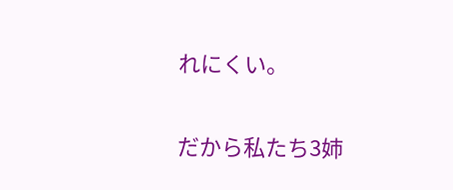れにくい。

だから私たち3姉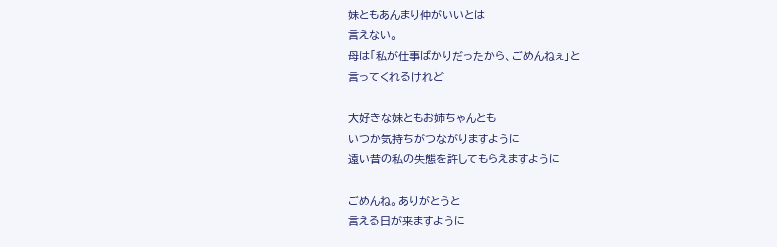妹ともあんまり仲がいいとは
言えない。
母は「私が仕事ばかりだったから、ごめんねぇ」と
言ってくれるけれど

大好きな妹ともお姉ちゃんとも
いつか気持ちがつながりますように
遠い昔の私の失態を許してもらえますように

ごめんね。ありがとうと
言える日が来ますように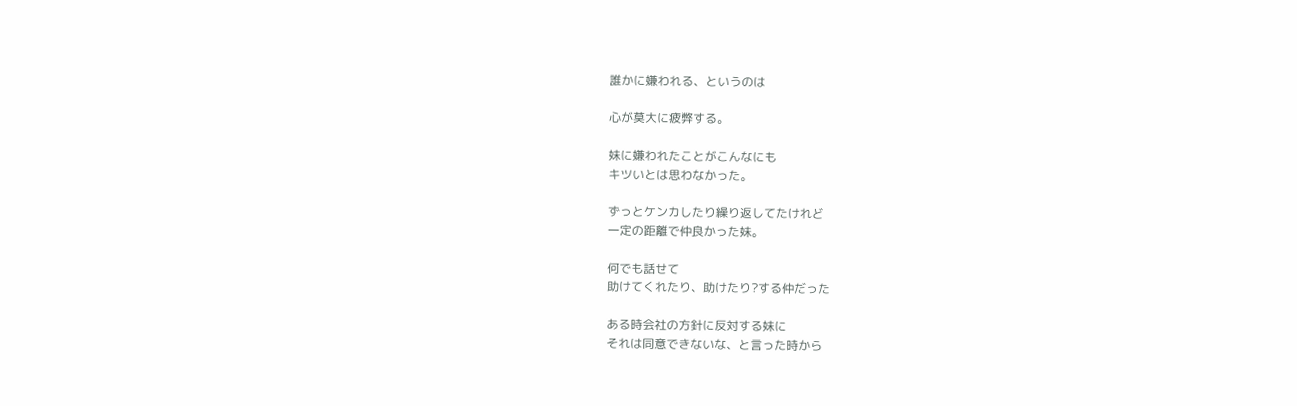誰かに嫌われる、というのは

心が莫大に疲弊する。

妹に嫌われたことがこんなにも
キツいとは思わなかった。

ずっとケンカしたり繰り返してたけれど
一定の距離で仲良かった妹。

何でも話せて
助けてくれたり、助けたり?する仲だった

ある時会社の方針に反対する妹に
それは同意できないな、と言った時から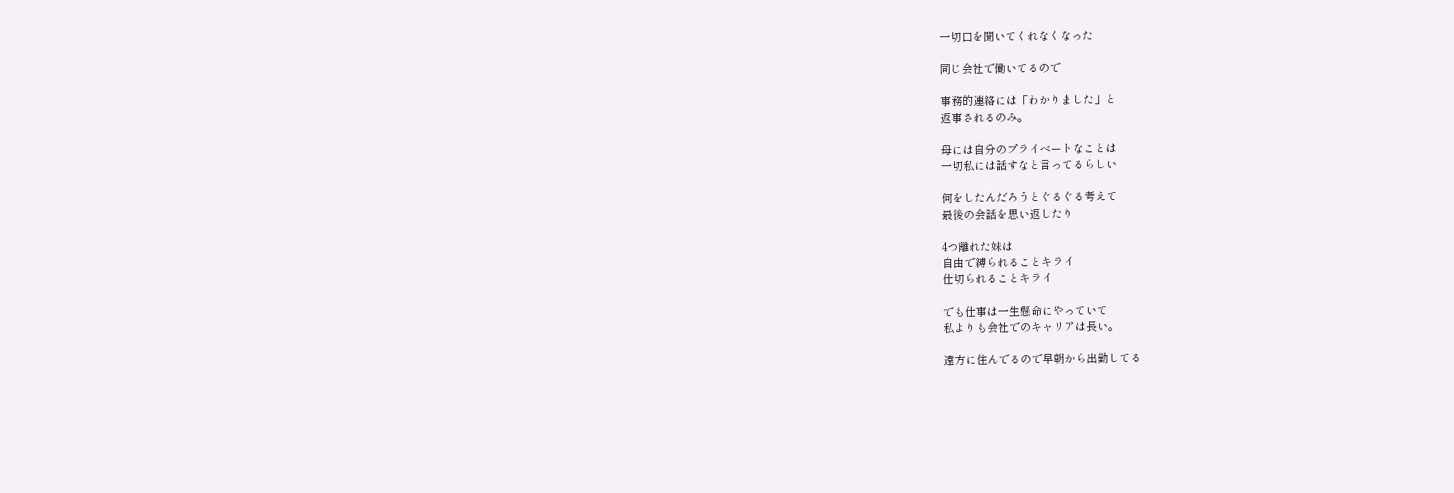一切口を聞いてくれなくなった

同じ会社で働いてるので

事務的連絡には「わかりました」と
返事されるのみ。

母には自分のプライベートなことは
一切私には話すなと言ってるらしい

何をしたんだろうとぐるぐる考えて
最後の会話を思い返したり

4つ離れた妹は
自由で縛られることキライ
仕切られることキライ

でも仕事は一生懸命にやっていて
私よりも会社でのキャリアは長い。

遠方に住んでるので早朝から出勤してる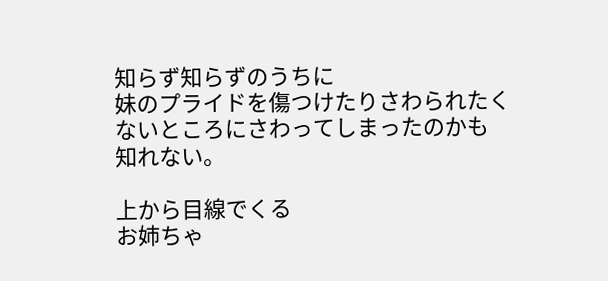知らず知らずのうちに
妹のプライドを傷つけたりさわられたく
ないところにさわってしまったのかも
知れない。

上から目線でくる
お姉ちゃ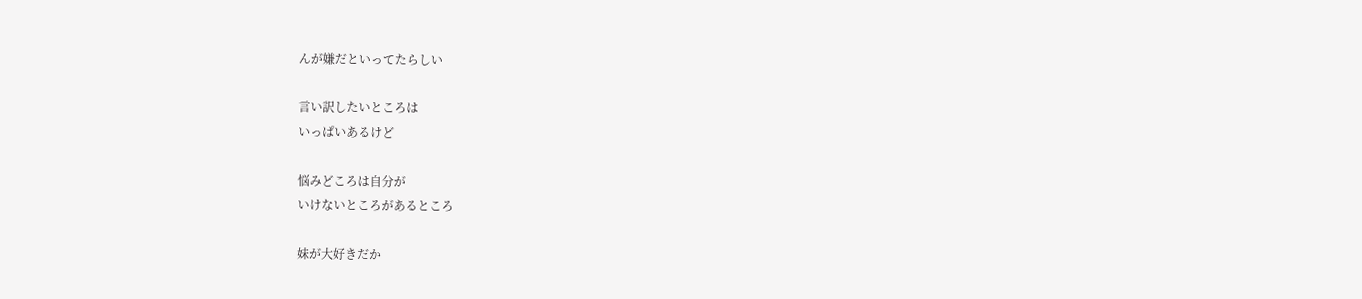んが嫌だといってたらしい

言い訳したいところは
いっぱいあるけど

悩みどころは自分が
いけないところがあるところ

妹が大好きだか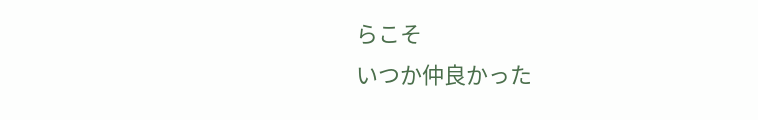らこそ
いつか仲良かった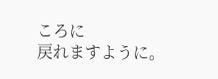ころに
戻れますように。